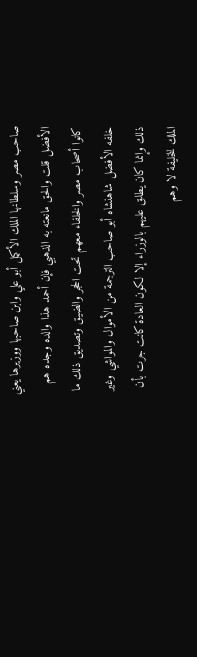صاحب مصر وسلطانها الملك الأكمل أبو علي وابن صاحبها ووزيرها يعني الأفضل قلت والحق مانعته به الذهبي فإن أحمد هذا والده وجده هم كانوا أصحاب مصر والخلفاء معهم تحت الحجر والضيق وتصديق ذلك ما خلفه الأفضل شاهنشاه أبو صاحب الترجمة من الأموال والمواشي وغير ذلك وإنما كان يطلق عليهم بالوزراء إلا لكون العادة كانت جرت بأن الملك للخليفة لا وهم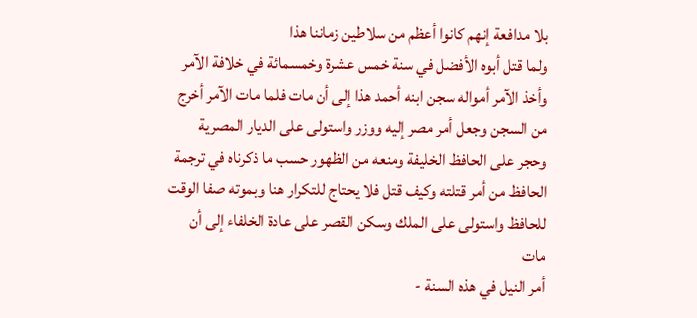بلا مدافعة إنهم كانوا أعظم من سلاطين زماننا هذا
ولما قتل أبوه الأفضل في سنة خمس عشرة وخمسمائة في خلافة الآمر وأخذ الآمر أمواله سجن ابنه أحمد هذا إلى أن مات فلما مات الآمر أخرج من السجن وجعل أمر مصر إليه ووزر واستولى على الديار المصرية وحجر على الحافظ الخليفة ومنعه من الظهور حسب ما ذكرناه في ترجمة الحافظ من أمر قتلته وكيف قتل فلا يحتاج للتكرار هنا وبموته صفا الوقت للحافظ واستولى على الملك وسكن القصر على عادة الخلفاء إلى أن مات
أمر النيل في هذه السنة -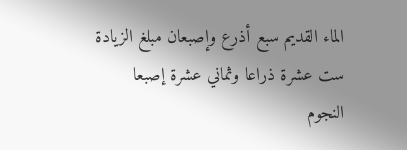الماء القديم سبع أذرع وإصبعان مبلغ الزيادة ست عشرة ذراعا وثماني عشرة إصبعا
النجوم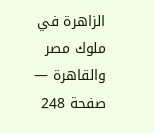الزاهرة في ملوك مصر والقاهرة — صفحة 248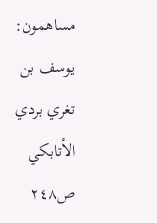مساهمون: يوسف بن تغري بردي الأتابكي
ص٢٤٨